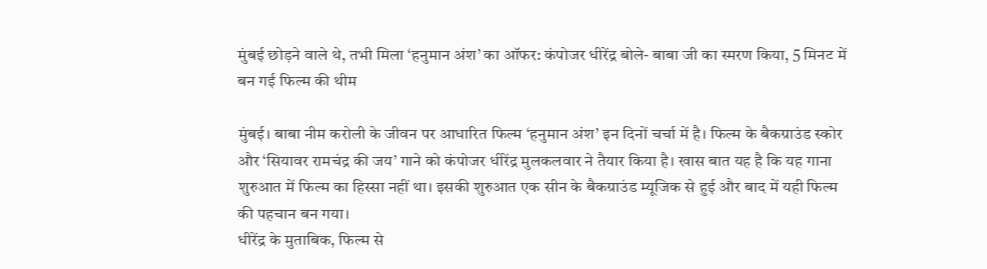मुंबई छोड़ने वाले थे, तभी मिला ‘हनुमान अंश’ का ऑफर: कंपोजर धीरेंद्र बोले- बाबा जी का स्मरण किया, 5 मिनट में बन गई फिल्म की थीम

मुंबई। बाबा नीम करोली के जीवन पर आधारित फिल्म ‘हनुमान अंश’ इन दिनों चर्चा में है। फिल्म के बैकग्राउंड स्कोर और ‘सियावर रामचंद्र की जय’ गाने को कंपोजर धीरेंद्र मुलकलवार ने तैयार किया है। खास बात यह है कि यह गाना शुरुआत में फिल्म का हिस्सा नहीं था। इसकी शुरुआत एक सीन के बैकग्राउंड म्यूजिक से हुई और बाद में यही फिल्म की पहचान बन गया।
धीरेंद्र के मुताबिक, फिल्म से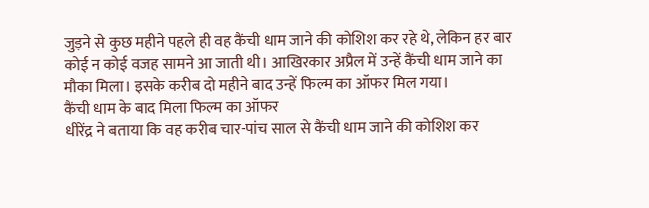जुड़ने से कुछ महीने पहले ही वह कैंची धाम जाने की कोशिश कर रहे थे, लेकिन हर बार कोई न कोई वजह सामने आ जाती थी। आखिरकार अप्रैल में उन्हें कैंची धाम जाने का मौका मिला। इसके करीब दो महीने बाद उन्हें फिल्म का ऑफर मिल गया।
कैंची धाम के बाद मिला फिल्म का ऑफर
धीरेंद्र ने बताया कि वह करीब चार-पांच साल से कैंची धाम जाने की कोशिश कर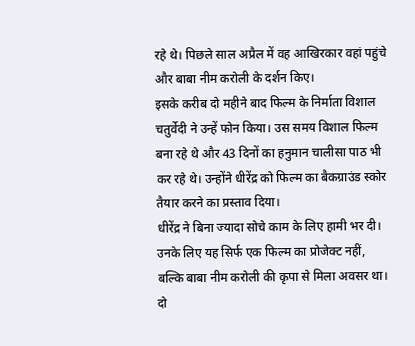रहे थे। पिछले साल अप्रैल में वह आखिरकार वहां पहुंचे और बाबा नीम करोली के दर्शन किए।
इसके करीब दो महीने बाद फिल्म के निर्माता विशाल चतुर्वेदी ने उन्हें फोन किया। उस समय विशाल फिल्म बना रहे थे और 43 दिनों का हनुमान चालीसा पाठ भी कर रहे थे। उन्होंने धीरेंद्र को फिल्म का बैकग्राउंड स्कोर तैयार करने का प्रस्ताव दिया।
धीरेंद्र ने बिना ज्यादा सोचे काम के लिए हामी भर दी। उनके लिए यह सिर्फ एक फिल्म का प्रोजेक्ट नहीं, बल्कि बाबा नीम करोली की कृपा से मिला अवसर था।
दो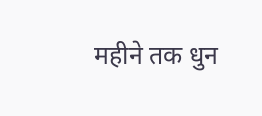महीने तक धुन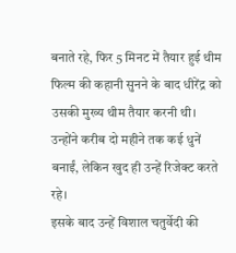बनाते रहे, फिर 5 मिनट में तैयार हुई थीम
फिल्म की कहानी सुनने के बाद धीरेंद्र को उसकी मुख्य थीम तैयार करनी थी। उन्होंने करीब दो महीने तक कई धुनें बनाईं, लेकिन खुद ही उन्हें रिजेक्ट करते रहे।
इसके बाद उन्हें विशाल चतुर्वेदी की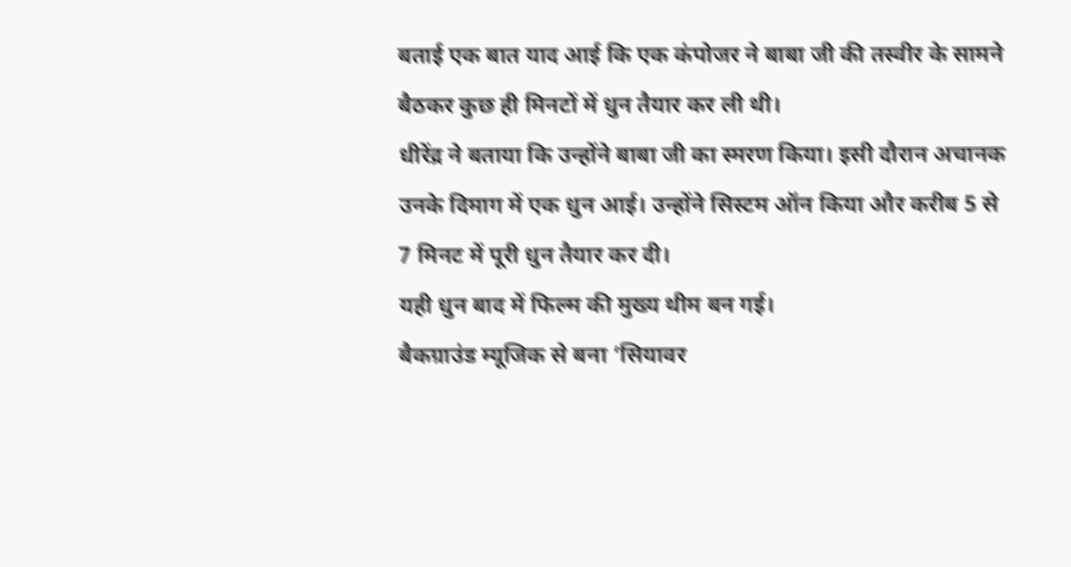बताई एक बात याद आई कि एक कंपोजर ने बाबा जी की तस्वीर के सामने बैठकर कुछ ही मिनटों में धुन तैयार कर ली थी।
धीरेंद्र ने बताया कि उन्होंने बाबा जी का स्मरण किया। इसी दौरान अचानक उनके दिमाग में एक धुन आई। उन्होंने सिस्टम ऑन किया और करीब 5 से 7 मिनट में पूरी धुन तैयार कर दी।
यही धुन बाद में फिल्म की मुख्य थीम बन गई।
बैकग्राउंड म्यूजिक से बना ‘सियावर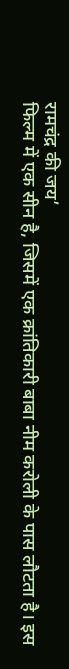रामचंद्र की जय’
फिल्म में एक सीन है, जिसमें एक क्रांतिकारी बाबा नीम करोली के पास लौटता है। इस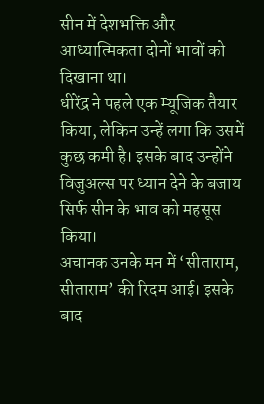सीन में देशभक्ति और आध्यात्मिकता दोनों भावों को दिखाना था।
धीरेंद्र ने पहले एक म्यूजिक तैयार किया, लेकिन उन्हें लगा कि उसमें कुछ कमी है। इसके बाद उन्होंने विजुअल्स पर ध्यान देने के बजाय सिर्फ सीन के भाव को महसूस किया।
अचानक उनके मन में ‘सीताराम, सीताराम’ की रिदम आई। इसके बाद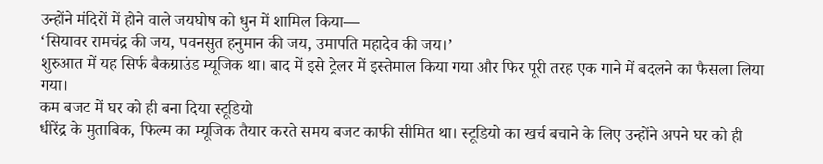उन्होंने मंदिरों में होने वाले जयघोष को धुन में शामिल किया—
‘सियावर रामचंद्र की जय, पवनसुत हनुमान की जय, उमापति महादेव की जय।’
शुरुआत में यह सिर्फ बैकग्राउंड म्यूजिक था। बाद में इसे ट्रेलर में इस्तेमाल किया गया और फिर पूरी तरह एक गाने में बदलने का फैसला लिया गया।
कम बजट में घर को ही बना दिया स्टूडियो
धीरेंद्र के मुताबिक, फिल्म का म्यूजिक तैयार करते समय बजट काफी सीमित था। स्टूडियो का खर्च बचाने के लिए उन्होंने अपने घर को ही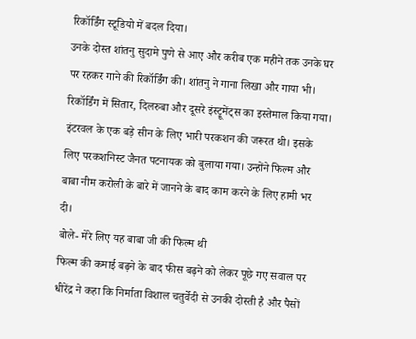रिकॉर्डिंग स्टूडियो में बदल दिया।
उनके दोस्त शांतनु सुदामे पुणे से आए और करीब एक महीने तक उनके घर पर रहकर गाने की रिकॉर्डिंग की। शांतनु ने गाना लिखा और गाया भी।
रिकॉर्डिंग में सितार, दिलरुबा और दूसरे इंस्ट्रूमेंट्स का इस्तेमाल किया गया। इंटरवल के एक बड़े सीन के लिए भारी परकशन की जरूरत थी। इसके लिए परकशनिस्ट जैनत पटनायक को बुलाया गया। उन्होंने फिल्म और बाबा नीम करोली के बारे में जानने के बाद काम करने के लिए हामी भर दी।
बोले- मेरे लिए यह बाबा जी की फिल्म थी
फिल्म की कमाई बढ़ने के बाद फीस बढ़ने को लेकर पूछे गए सवाल पर धीरेंद्र ने कहा कि निर्माता विशाल चतुर्वेदी से उनकी दोस्ती है और पैसों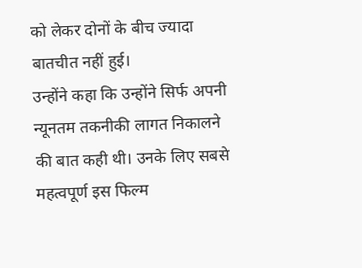को लेकर दोनों के बीच ज्यादा बातचीत नहीं हुई।
उन्होंने कहा कि उन्होंने सिर्फ अपनी न्यूनतम तकनीकी लागत निकालने की बात कही थी। उनके लिए सबसे महत्वपूर्ण इस फिल्म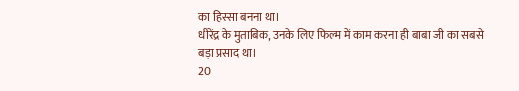का हिस्सा बनना था।
धीरेंद्र के मुताबिक, उनके लिए फिल्म में काम करना ही बाबा जी का सबसे बड़ा प्रसाद था।
20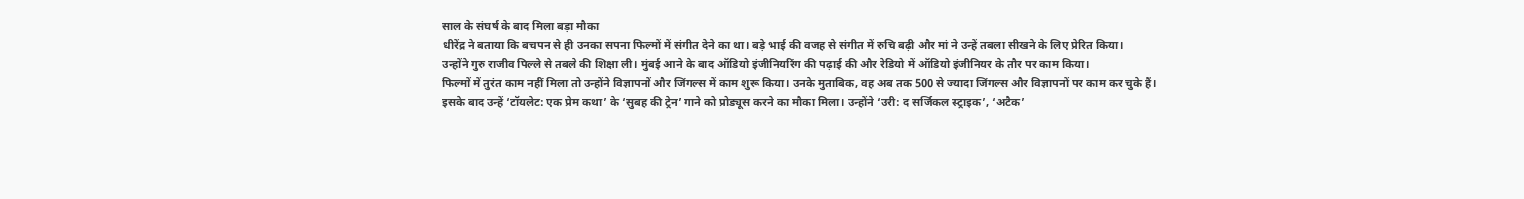साल के संघर्ष के बाद मिला बड़ा मौका
धीरेंद्र ने बताया कि बचपन से ही उनका सपना फिल्मों में संगीत देने का था। बड़े भाई की वजह से संगीत में रुचि बढ़ी और मां ने उन्हें तबला सीखने के लिए प्रेरित किया।
उन्होंने गुरु राजीव पिल्ले से तबले की शिक्षा ली। मुंबई आने के बाद ऑडियो इंजीनियरिंग की पढ़ाई की और रेडियो में ऑडियो इंजीनियर के तौर पर काम किया।
फिल्मों में तुरंत काम नहीं मिला तो उन्होंने विज्ञापनों और जिंगल्स में काम शुरू किया। उनके मुताबिक, वह अब तक 500 से ज्यादा जिंगल्स और विज्ञापनों पर काम कर चुके हैं।
इसके बाद उन्हें ‘टॉयलेट: एक प्रेम कथा’ के ‘सुबह की ट्रेन’ गाने को प्रोड्यूस करने का मौका मिला। उन्होंने ‘उरी: द सर्जिकल स्ट्राइक’, ‘अटैक’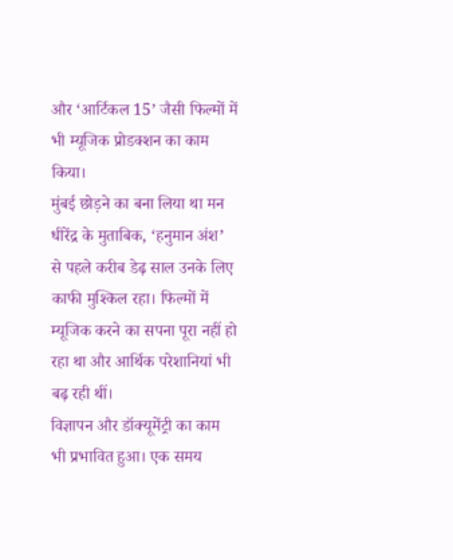और ‘आर्टिकल 15’ जैसी फिल्मों में भी म्यूजिक प्रोडक्शन का काम किया।
मुंबई छोड़ने का बना लिया था मन
धीरेंद्र के मुताबिक, ‘हनुमान अंश’ से पहले करीब डेढ़ साल उनके लिए काफी मुश्किल रहा। फिल्मों में म्यूजिक करने का सपना पूरा नहीं हो रहा था और आर्थिक परेशानियां भी बढ़ रही थीं।
विज्ञापन और डॉक्यूमेंट्री का काम भी प्रभावित हुआ। एक समय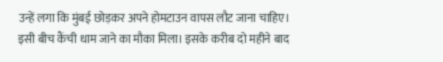उन्हें लगा कि मुंबई छोड़कर अपने होमटाउन वापस लौट जाना चाहिए।
इसी बीच कैंची धाम जाने का मौका मिला। इसके करीब दो महीने बाद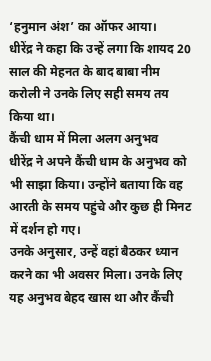‘हनुमान अंश’ का ऑफर आया।
धीरेंद्र ने कहा कि उन्हें लगा कि शायद 20 साल की मेहनत के बाद बाबा नीम करोली ने उनके लिए सही समय तय किया था।
कैंची धाम में मिला अलग अनुभव
धीरेंद्र ने अपने कैंची धाम के अनुभव को भी साझा किया। उन्होंने बताया कि वह आरती के समय पहुंचे और कुछ ही मिनट में दर्शन हो गए।
उनके अनुसार, उन्हें वहां बैठकर ध्यान करने का भी अवसर मिला। उनके लिए यह अनुभव बेहद खास था और कैंची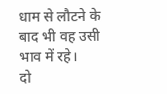धाम से लौटने के बाद भी वह उसी भाव में रहे।
दो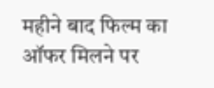महीने बाद फिल्म का ऑफर मिलने पर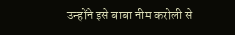उन्होंने इसे बाबा नीम करोली से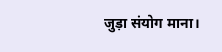जुड़ा संयोग माना।